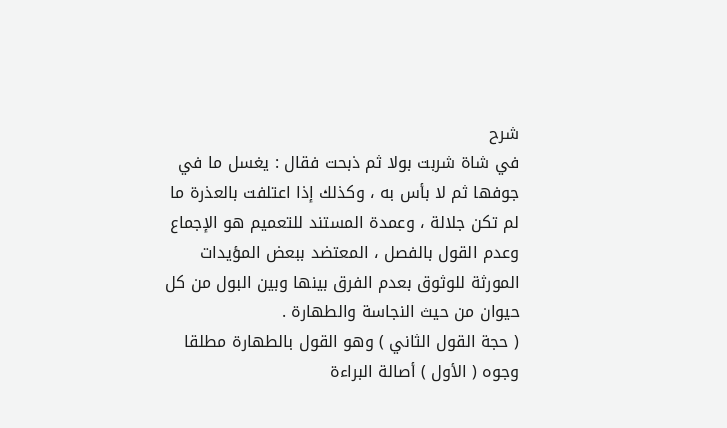شرح
في شاة شربت بولا ثم ذبحت فقال : يغسل ما في جوفها ثم لا بأس به ، وكذلك إذا اعتلفت بالعذرة ما لم تكن جلالة ، وعمدة المستند للتعميم هو الإجماع وعدم القول بالفصل ، المعتضد ببعض المؤيدات المورثة للوثوق بعدم الفرق بينها وبين البول من كل حيوان من حيث النجاسة والطهارة .
( حجة القول الثاني ) وهو القول بالطهارة مطلقا وجوه ( الأول ) أصالة البراءة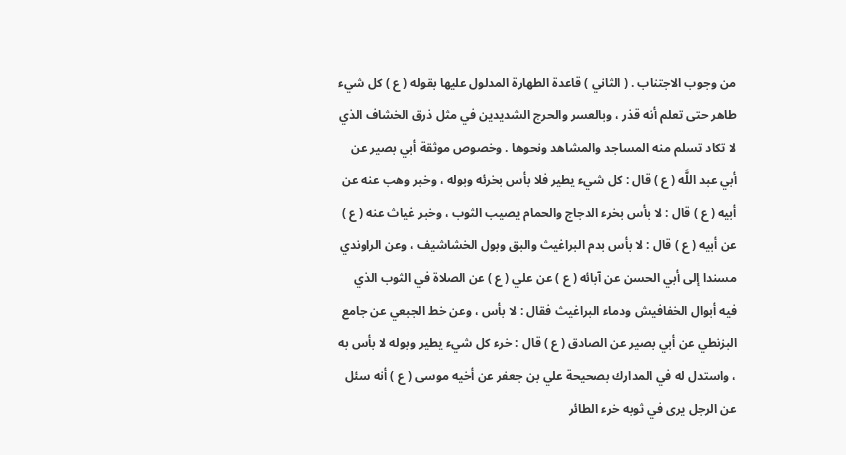من وجوب الاجتناب . ( الثاني ) قاعدة الطهارة المدلول عليها بقوله ( ع ) كل شيء طاهر حتى تعلم أنه قذر ، وبالعسر والحرج الشديدين في مثل ذرق الخشاف الذي لا تكاد تسلم منه المساجد والمشاهد ونحوها . وخصوص موثقة أبي بصير عن أبي عبد اللَّه ( ع ) قال : كل شيء يطير فلا بأس بخرئه وبوله ، وخبر وهب عنه عن أبيه ( ع ) قال : لا بأس بخرء الدجاج والحمام يصيب الثوب ، وخبر غياث عنه ( ع ) عن أبيه ( ع ) قال : لا بأس بدم البراغيث والبق وبول الخشاشيف ، وعن الراوندي مسندا إلى أبي الحسن عن آبائه ( ع ) عن علي ( ع ) عن الصلاة في الثوب الذي فيه أبوال الخفافيش ودماء البراغيث فقال : لا بأس ، وعن خط الجبعي عن جامع البزنطي عن أبي بصير عن الصادق ( ع ) قال : خرء كل شيء يطير وبوله لا بأس به ، واستدل له في المدارك بصحيحة علي بن جعفر عن أخيه موسى ( ع ) أنه سئل عن الرجل يرى في ثوبه خرء الطائر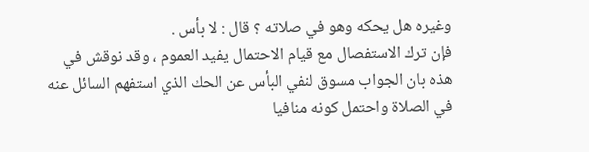وغيره هل يحكه وهو في صلاته ؟ قال : لا بأس .
فإن ترك الاستفصال مع قيام الاحتمال يفيد العموم ، وقد نوقش في هذه بان الجواب مسوق لنفي البأس عن الحك الذي استفهم السائل عنه في الصلاة واحتمل كونه منافيا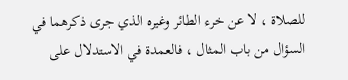للصلاة ، لا عن خرء الطائر وغيره الذي جرى ذكرهما في السؤال من باب المثال ، فالعمدة في الاستدلال على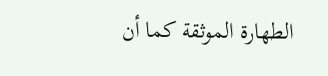الطهارة الموثقة كما أن